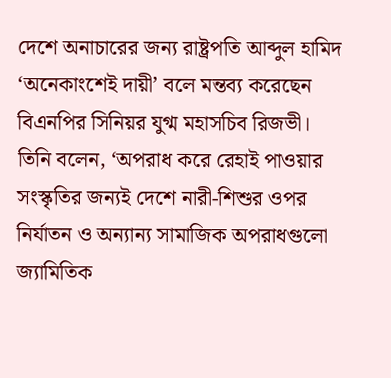দেশে অনাচারের জন্য রাষ্ট্রপতি আব্দুল হামিদ ‘অনেকাংশেই দায়ী’ বলে মন্তব্য করেছেন বিএনপির সিনিয়র যুগ্ম মহাসচিব রিজভী।
তিনি বলেন, ‘অপরাধ করে রেহাই পাওয়ার সংস্কৃতির জন্যই দেশে নারী-শিশুর ওপর নির্যাতন ও অন্যান্য সামাজিক অপরাধগুলো জ্যামিতিক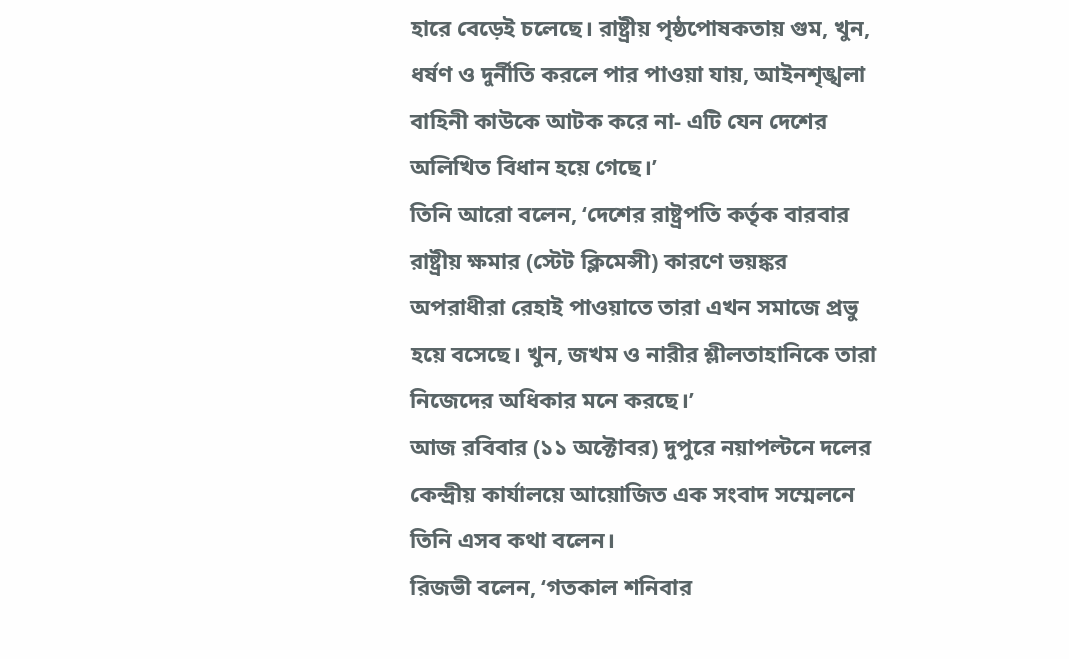হারে বেড়েই চলেছে। রাষ্ট্রীয় পৃষ্ঠপোষকতায় গুম, খুন, ধর্ষণ ও দুর্নীতি করলে পার পাওয়া যায়, আইনশৃঙ্খলা বাহিনী কাউকে আটক করে না- এটি যেন দেশের অলিখিত বিধান হয়ে গেছে।’
তিনি আরো বলেন, ‘দেশের রাষ্ট্রপতি কর্তৃক বারবার রাষ্ট্রীয় ক্ষমার (স্টেট ক্লিমেন্সী) কারণে ভয়ঙ্কর অপরাধীরা রেহাই পাওয়াতে তারা এখন সমাজে প্রভু হয়ে বসেছে। খুন, জখম ও নারীর শ্লীলতাহানিকে তারা নিজেদের অধিকার মনে করছে।’
আজ রবিবার (১১ অক্টোবর) দুপুরে নয়াপল্টনে দলের কেন্দ্রীয় কার্যালয়ে আয়োজিত এক সংবাদ সম্মেলনে তিনি এসব কথা বলেন।
রিজভী বলেন, ‘গতকাল শনিবার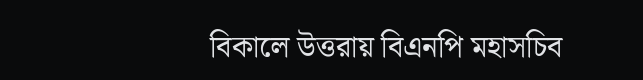বিকালে উত্তরায় বিএনপি মহাসচিব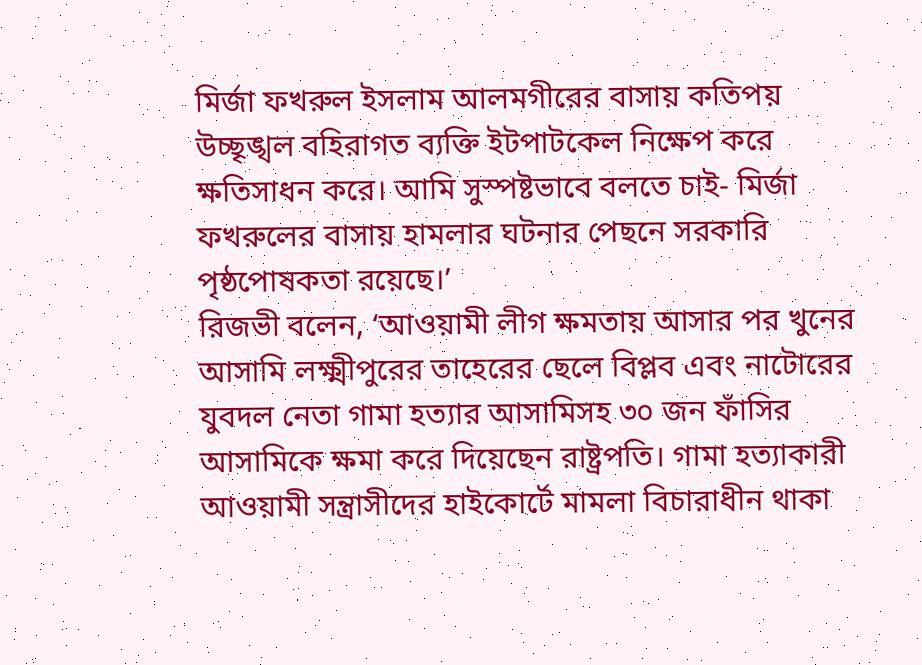মির্জা ফখরুল ইসলাম আলমগীরের বাসায় কতিপয় উচ্ছৃঙ্খল বহিরাগত ব্যক্তি ইটপাটকেল নিক্ষেপ করে ক্ষতিসাধন করে। আমি সুস্পষ্টভাবে বলতে চাই- মির্জা ফখরুলের বাসায় হামলার ঘটনার পেছনে সরকারি পৃষ্ঠপোষকতা রয়েছে।’
রিজভী বলেন, ‘আওয়ামী লীগ ক্ষমতায় আসার পর খুনের আসামি লক্ষ্মীপুরের তাহেরের ছেলে বিপ্লব এবং নাটোরের যুবদল নেতা গামা হত্যার আসামিসহ ৩০ জন ফাঁসির আসামিকে ক্ষমা করে দিয়েছেন রাষ্ট্রপতি। গামা হত্যাকারী আওয়ামী সন্ত্রাসীদের হাইকোর্টে মামলা বিচারাধীন থাকা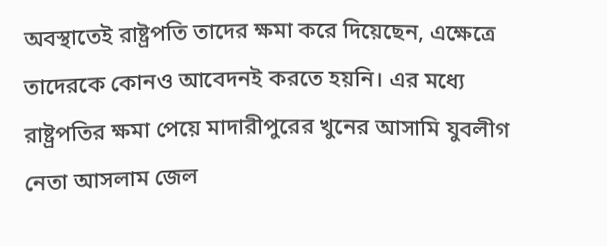অবস্থাতেই রাষ্ট্রপতি তাদের ক্ষমা করে দিয়েছেন, এক্ষেত্রে তাদেরকে কোনও আবেদনই করতে হয়নি। এর মধ্যে রাষ্ট্রপতির ক্ষমা পেয়ে মাদারীপুরের খুনের আসামি যুবলীগ নেতা আসলাম জেল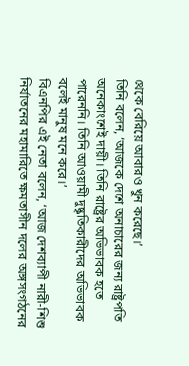থেকে বেরিয়ে আবারও খুন করেছে।’
তিনি বলেন, ‘আজকে দেশে অনাচারের জন্য রাষ্ট্রপতি অনেকাংশেই দায়ী। তিনি রাষ্ট্রের অভিভাবক হতে পারেননি। তিনি আওয়ামী দুষ্কৃতিকারীদের অভিভাবক বলেই মানুষ মনে করে।’
বিএনপির এই নেতা বলেন, ‘আজ দেশব্যাপী নারী-শিশু নির্যাতনের মহামারিতে ক্ষমতাসীন দলের অঙ্গসংগঠনের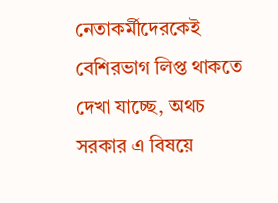নেতাকর্মীদেরকেই বেশিরভাগ লিপ্ত থাকতে দেখা যাচ্ছে, অথচ সরকার এ বিষয়ে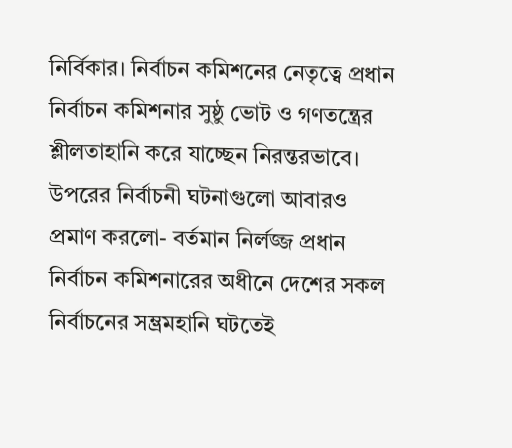নির্বিকার। নির্বাচন কমিশনের নেতৃত্বে প্রধান নির্বাচন কমিশনার সুষ্ঠু ভোট ও গণতন্ত্রের শ্লীলতাহানি করে যাচ্ছেন নিরন্তরভাবে। উপরের নির্বাচনী ঘটনাগুলো আবারও প্রমাণ করলো- বর্তমান নির্লজ্জ প্রধান নির্বাচন কমিশনারের অধীনে দেশের সকল নির্বাচনের সম্ভ্রমহানি ঘটতেই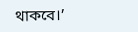থাকবে।’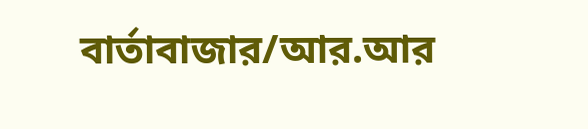বার্তাবাজার/আর.আর